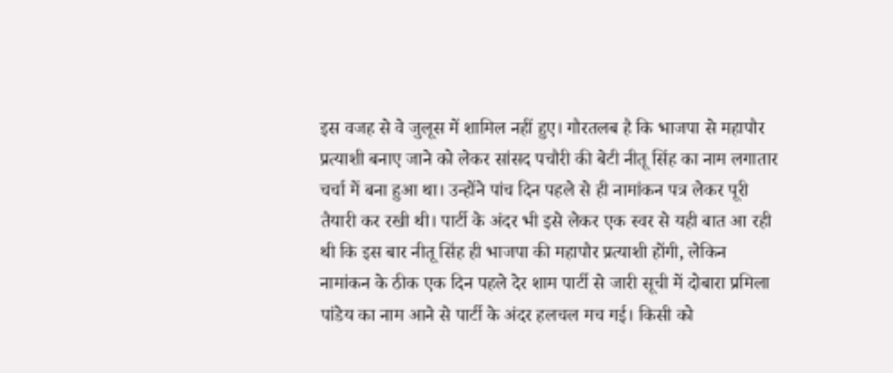इस वजह से वे जुलूस में शामिल नहीं हुए। गौरतलब है कि भाजपा से महापौर प्रत्याशी बनाए जाने को लेकर सांसद पचौरी की बेटी नीतू सिंह का नाम लगातार चर्चा में बना हुआ था। उन्होंने पांच दिन पहले से ही नामांकन पत्र लेकर पूरी तैयारी कर रखी थी। पार्टी के अंदर भी इसे लेकर एक स्वर से यही बात आ रही थी कि इस बार नीतू सिंह ही भाजपा की महापौर प्रत्याशी होंगी, लेकिन नामांकन के ठीक एक दिन पहले देर शाम पार्टी से जारी सूची में दोबारा प्रमिला पांडेय का नाम आने से पार्टी के अंदर हलचल मच गई। किसी को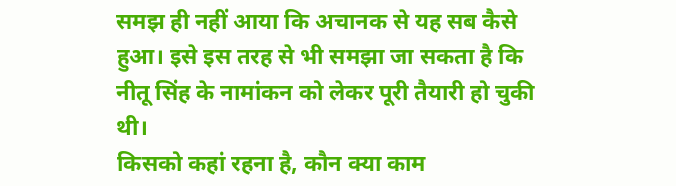समझ ही नहीं आया कि अचानक से यह सब कैसे हुआ। इसे इस तरह से भी समझा जा सकता है कि नीतू सिंह के नामांकन को लेकर पूरी तैयारी हो चुकी थी।
किसको कहां रहना है, कौन क्या काम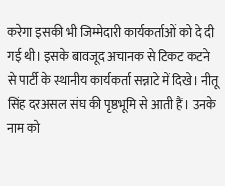करेगा इसकी भी जिम्मेदारी कार्यकर्ताओं को दे दी गई थी। इसके बावजूद अचानक से टिकट कटने से पार्टी के स्थानीय कार्यकर्ता सन्नाटे में दिखे। नीतू सिंह दरअसल संघ की पृष्ठभूमि से आती हैं। उनके नाम को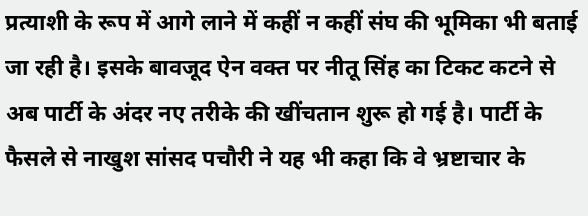प्रत्याशी के रूप में आगे लाने में कहीं न कहीं संघ की भूमिका भी बताई जा रही है। इसके बावजूद ऐन वक्त पर नीतू सिंह का टिकट कटने से अब पार्टी के अंदर नए तरीके की खींचतान शुरू हो गई है। पार्टी के फैसले से नाखुश सांसद पचौरी ने यह भी कहा कि वे भ्रष्टाचार के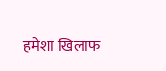हमेशा खिलाफ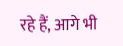रहे हैं, आगे भी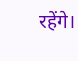रहेंगे।